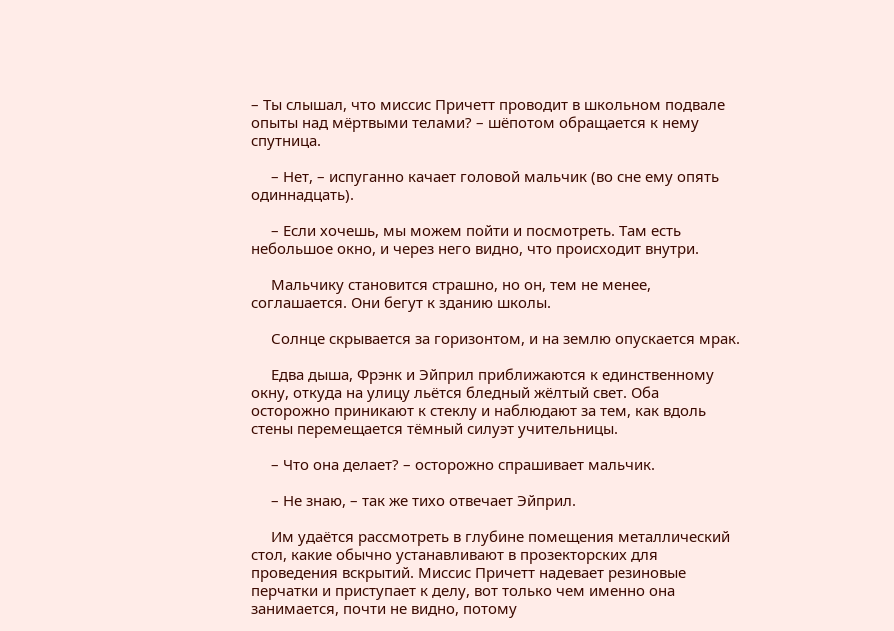– Ты слышал, что миссис Причетт проводит в школьном подвале опыты над мёртвыми телами? – шёпотом обращается к нему спутница.

     – Нет, – испуганно качает головой мальчик (во сне ему опять одиннадцать).

     – Если хочешь, мы можем пойти и посмотреть. Там есть небольшое окно, и через него видно, что происходит внутри.

     Мальчику становится страшно, но он, тем не менее, соглашается. Они бегут к зданию школы.

     Солнце скрывается за горизонтом, и на землю опускается мрак.

     Едва дыша, Фрэнк и Эйприл приближаются к единственному окну, откуда на улицу льётся бледный жёлтый свет. Оба осторожно приникают к стеклу и наблюдают за тем, как вдоль стены перемещается тёмный силуэт учительницы.

     – Что она делает? – осторожно спрашивает мальчик.

     – Не знаю, – так же тихо отвечает Эйприл.

     Им удаётся рассмотреть в глубине помещения металлический стол, какие обычно устанавливают в прозекторских для проведения вскрытий. Миссис Причетт надевает резиновые перчатки и приступает к делу, вот только чем именно она занимается, почти не видно, потому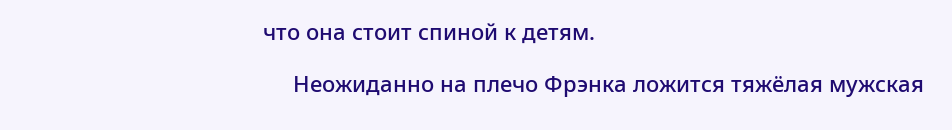что она стоит спиной к детям.

     Неожиданно на плечо Фрэнка ложится тяжёлая мужская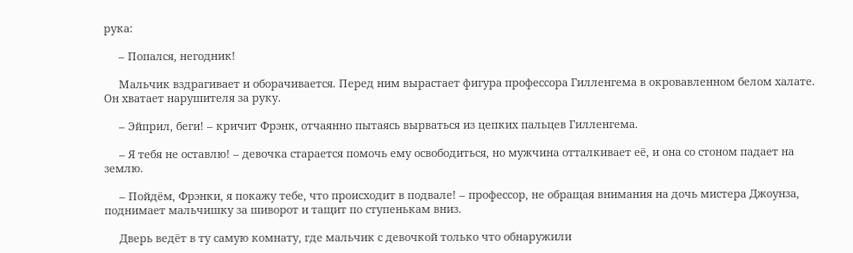рука:

     – Попался, негодник!

     Мальчик вздрагивает и оборачивается. Перед ним вырастает фигура профессора Гилленгема в окровавленном белом халате. Он хватает нарушителя за руку.

     – Эйприл, беги! – кричит Фрэнк, отчаянно пытаясь вырваться из цепких пальцев Гилленгема.

     – Я тебя не оставлю! – девочка старается помочь ему освободиться, но мужчина отталкивает её, и она со стоном падает на землю.

     – Пойдём, Фрэнки, я покажу тебе, что происходит в подвале! – профессор, не обращая внимания на дочь мистера Джоунза, поднимает мальчишку за шиворот и тащит по ступенькам вниз.

     Дверь ведёт в ту самую комнату, где мальчик с девочкой только что обнаружили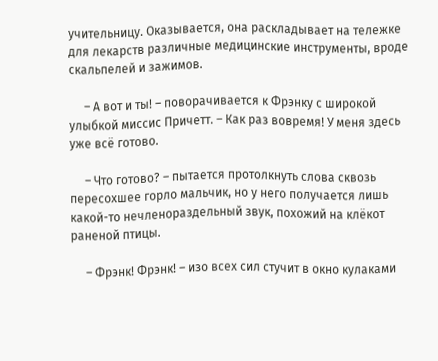учительницу. Оказывается, она раскладывает на тележке для лекарств различные медицинские инструменты, вроде скальпелей и зажимов.

     – А вот и ты! – поворачивается к Фрэнку с широкой улыбкой миссис Причетт. – Как раз вовремя! У меня здесь уже всё готово.

     – Что готово? – пытается протолкнуть слова сквозь пересохшее горло мальчик, но у него получается лишь какой-то нечленораздельный звук, похожий на клёкот раненой птицы.

     – Фрэнк! Фрэнк! – изо всех сил стучит в окно кулаками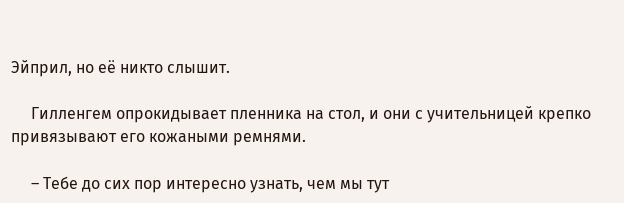Эйприл, но её никто слышит.

     Гилленгем опрокидывает пленника на стол, и они с учительницей крепко привязывают его кожаными ремнями.

     – Тебе до сих пор интересно узнать, чем мы тут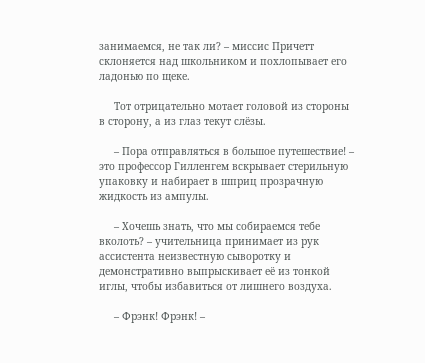занимаемся, не так ли? – миссис Причетт склоняется над школьником и похлопывает его ладонью по щеке.

     Тот отрицательно мотает головой из стороны в сторону, а из глаз текут слёзы.

     – Пора отправляться в большое путешествие! – это профессор Гилленгем вскрывает стерильную упаковку и набирает в шприц прозрачную жидкость из ампулы.

     – Хочешь знать, что мы собираемся тебе вколоть? – учительница принимает из рук ассистента неизвестную сыворотку и демонстративно выпрыскивает её из тонкой иглы, чтобы избавиться от лишнего воздуха.

     – Фрэнк! Фрэнк! –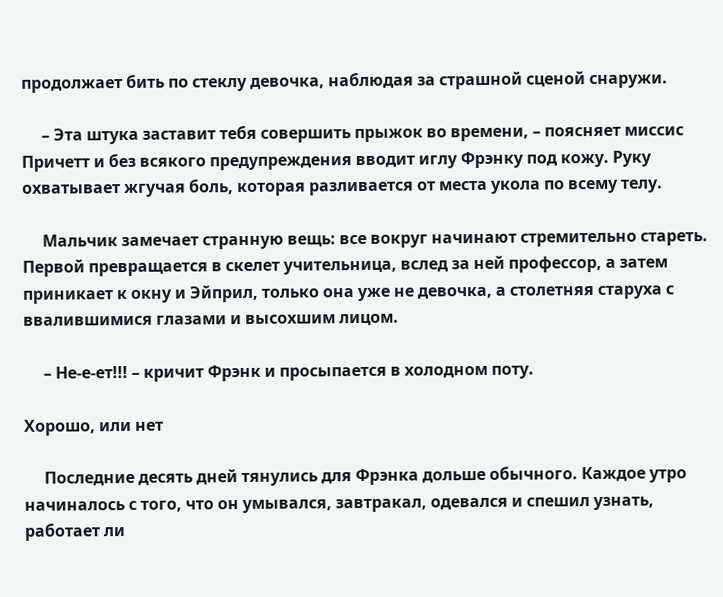продолжает бить по стеклу девочка, наблюдая за страшной сценой снаружи.

     – Эта штука заставит тебя совершить прыжок во времени, – поясняет миссис Причетт и без всякого предупреждения вводит иглу Фрэнку под кожу. Руку охватывает жгучая боль, которая разливается от места укола по всему телу.

     Мальчик замечает странную вещь: все вокруг начинают стремительно стареть. Первой превращается в скелет учительница, вслед за ней профессор, а затем приникает к окну и Эйприл, только она уже не девочка, а столетняя старуха с ввалившимися глазами и высохшим лицом.

     – Не-е-ет!!! – кричит Фрэнк и просыпается в холодном поту.

Хорошо, или нет

     Последние десять дней тянулись для Фрэнка дольше обычного. Каждое утро начиналось с того, что он умывался, завтракал, одевался и спешил узнать, работает ли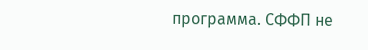программа. СФФП не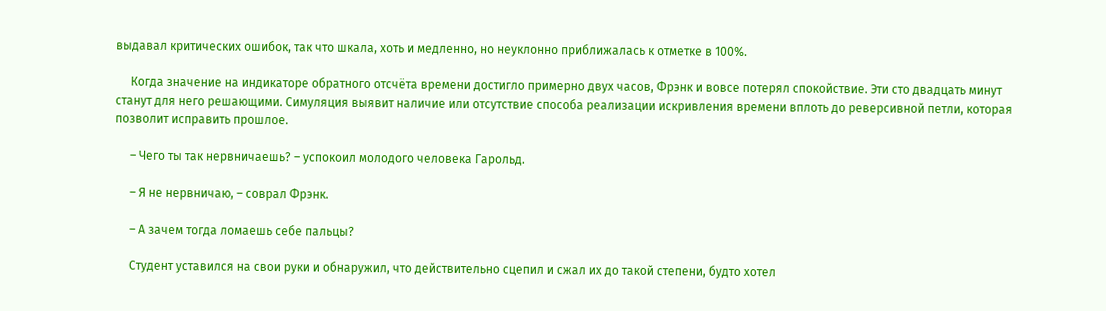выдавал критических ошибок, так что шкала, хоть и медленно, но неуклонно приближалась к отметке в 100%.

     Когда значение на индикаторе обратного отсчёта времени достигло примерно двух часов, Фрэнк и вовсе потерял спокойствие. Эти сто двадцать минут станут для него решающими. Симуляция выявит наличие или отсутствие способа реализации искривления времени вплоть до реверсивной петли, которая позволит исправить прошлое.

     – Чего ты так нервничаешь? – успокоил молодого человека Гарольд.

     – Я не нервничаю, – соврал Фрэнк.

     – А зачем тогда ломаешь себе пальцы?

     Студент уставился на свои руки и обнаружил, что действительно сцепил и сжал их до такой степени, будто хотел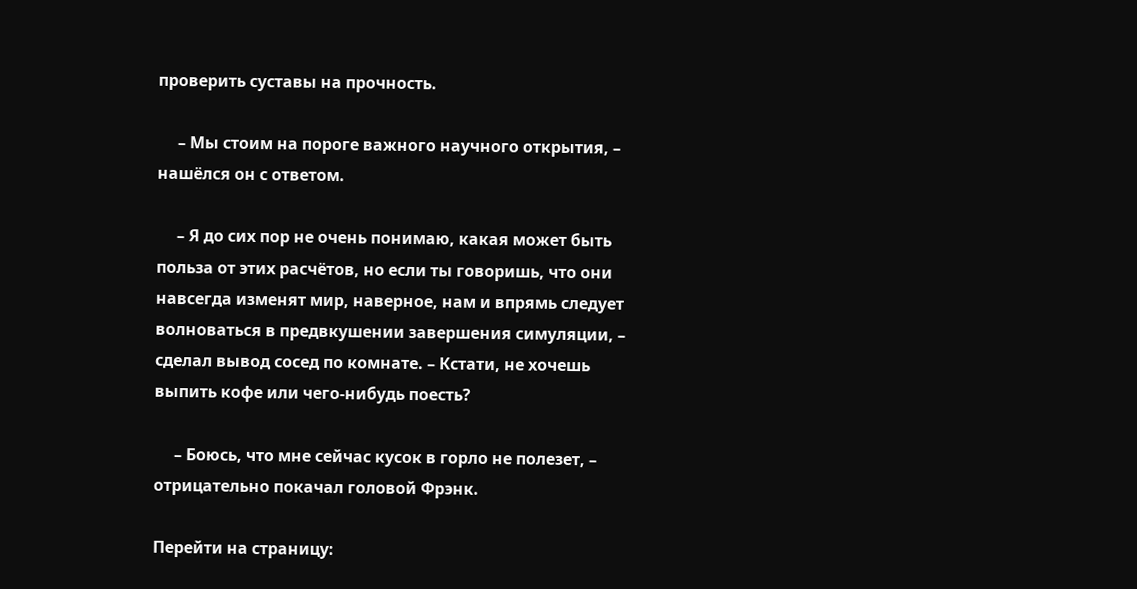проверить суставы на прочность.

     – Мы стоим на пороге важного научного открытия, – нашёлся он с ответом.

     – Я до сих пор не очень понимаю, какая может быть польза от этих расчётов, но если ты говоришь, что они навсегда изменят мир, наверное, нам и впрямь следует волноваться в предвкушении завершения симуляции, – сделал вывод сосед по комнате. – Кстати, не хочешь выпить кофе или чего-нибудь поесть?

     – Боюсь, что мне сейчас кусок в горло не полезет, – отрицательно покачал головой Фрэнк.

Перейти на страницу: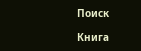Поиск

Книга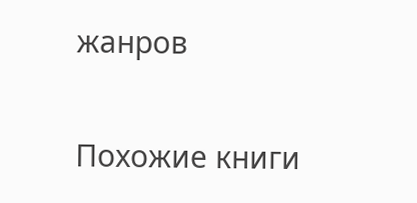жанров

Похожие книги